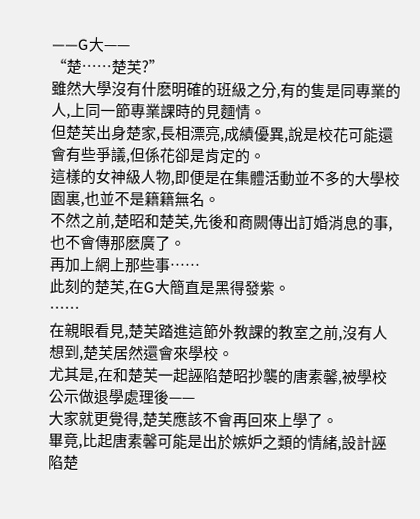——G大——
“楚……楚芙?”
雖然大學沒有什麽明確的班級之分,有的隻是同專業的人,上同一節專業課時的見麵情。
但楚芙出身楚家,長相漂亮,成績優異,說是校花可能還會有些爭議,但係花卻是肯定的。
這樣的女神級人物,即便是在集體活動並不多的大學校園裏,也並不是籍籍無名。
不然之前,楚昭和楚芙,先後和商闕傳出訂婚消息的事,也不會傳那麽廣了。
再加上網上那些事……
此刻的楚芙,在G大簡直是黑得發紫。
……
在親眼看見,楚芙踏進這節外教課的教室之前,沒有人想到,楚芙居然還會來學校。
尤其是,在和楚芙一起誣陷楚昭抄襲的唐素馨,被學校公示做退學處理後——
大家就更覺得,楚芙應該不會再回來上學了。
畢竟,比起唐素馨可能是出於嫉妒之類的情緒,設計誣陷楚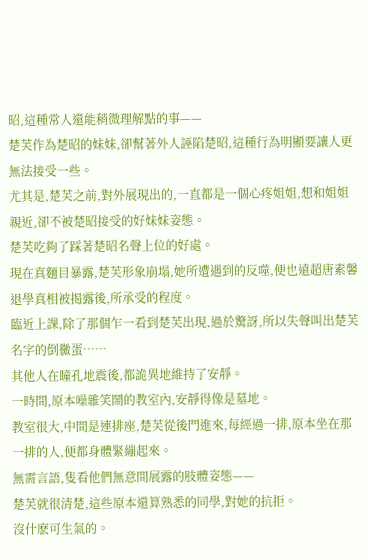昭,這種常人還能稍微理解點的事——
楚芙作為楚昭的妹妹,卻幫著外人誣陷楚昭,這種行為明顯要讓人更無法接受一些。
尤其是,楚芙之前,對外展現出的,一直都是一個心疼姐姐,想和姐姐親近,卻不被楚昭接受的好妹妹姿態。
楚芙吃夠了踩著楚昭名聲上位的好處。
現在真麵目暴露,楚芙形象崩塌,她所遭遇到的反噬,便也遠超唐素馨退學真相被揭露後,所承受的程度。
臨近上課,除了那個乍一看到楚芙出現,過於驚訝,所以失聲叫出楚芙名字的倒黴蛋……
其他人在瞳孔地震後,都詭異地維持了安靜。
一時間,原本噪雜笑鬧的教室內,安靜得像是墓地。
教室很大,中間是連排座,楚芙從後門進來,每經過一排,原本坐在那一排的人,便都身體緊繃起來。
無需言語,隻看他們無意間展露的肢體姿態——
楚芙就很清楚,這些原本還算熟悉的同學,對她的抗拒。
沒什麽可生氣的。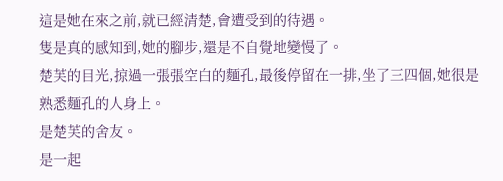這是她在來之前,就已經清楚,會遭受到的待遇。
隻是真的感知到,她的腳步,還是不自覺地變慢了。
楚芙的目光,掠過一張張空白的麵孔,最後停留在一排,坐了三四個,她很是熟悉麵孔的人身上。
是楚芙的舍友。
是一起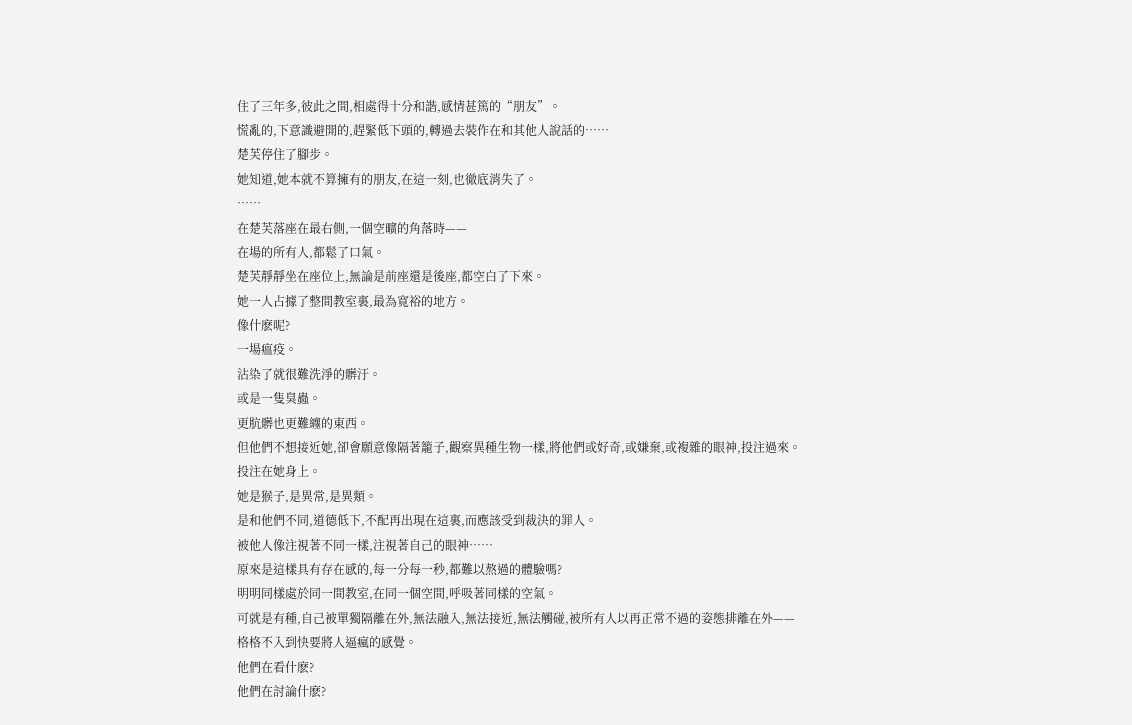住了三年多,彼此之間,相處得十分和諧,感情甚篤的“朋友”。
慌亂的,下意識避開的,趕緊低下頭的,轉過去裝作在和其他人說話的……
楚芙停住了腳步。
她知道,她本就不算擁有的朋友,在這一刻,也徹底消失了。
……
在楚芙落座在最右側,一個空曠的角落時——
在場的所有人,都鬆了口氣。
楚芙靜靜坐在座位上,無論是前座還是後座,都空白了下來。
她一人占據了整間教室裏,最為寬裕的地方。
像什麽呢?
一場瘟疫。
沾染了就很難洗淨的髒汙。
或是一隻臭蟲。
更肮髒也更難纏的東西。
但他們不想接近她,卻會願意像隔著籠子,觀察異種生物一樣,將他們或好奇,或嫌棄,或複雜的眼神,投注過來。
投注在她身上。
她是猴子,是異常,是異類。
是和他們不同,道德低下,不配再出現在這裏,而應該受到裁決的罪人。
被他人像注視著不同一樣,注視著自己的眼神……
原來是這樣具有存在感的,每一分每一秒,都難以熬過的體驗嗎?
明明同樣處於同一間教室,在同一個空間,呼吸著同樣的空氣。
可就是有種,自己被單獨隔離在外,無法融入,無法接近,無法觸碰,被所有人以再正常不過的姿態排離在外——
格格不入到快要將人逼瘋的感覺。
他們在看什麽?
他們在討論什麽?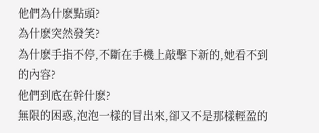他們為什麽點頭?
為什麽突然發笑?
為什麽手指不停,不斷在手機上敲擊下新的,她看不到的內容?
他們到底在幹什麽?
無限的困惑,泡泡一樣的冒出來,卻又不是那樣輕盈的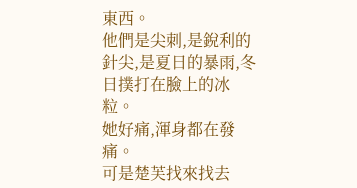東西。
他們是尖刺,是銳利的針尖,是夏日的暴雨,冬日撲打在臉上的冰粒。
她好痛,渾身都在發痛。
可是楚芙找來找去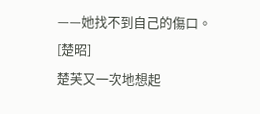——她找不到自己的傷口。
[楚昭]
楚芙又一次地想起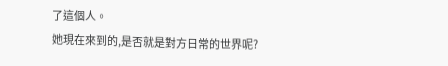了這個人。
她現在來到的,是否就是對方日常的世界呢?